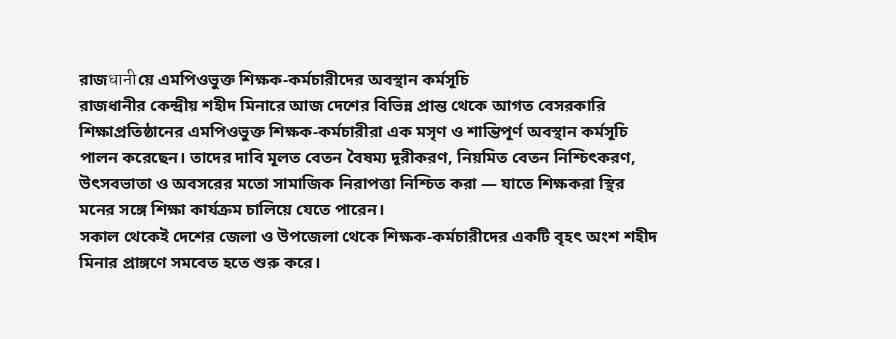রাজधानीয়ে এমপিওভুক্ত শিক্ষক-কর্মচারীদের অবস্থান কর্মসূচি
রাজধানীর কেন্দ্রীয় শহীদ মিনারে আজ দেশের বিভিন্ন প্রান্ত থেকে আগত বেসরকারি শিক্ষাপ্রতিষ্ঠানের এমপিওভুক্ত শিক্ষক-কর্মচারীরা এক মসৃণ ও শান্তিপূর্ণ অবস্থান কর্মসূচি পালন করেছেন। তাদের দাবি মূলত বেতন বৈষম্য দূরীকরণ, নিয়মিত বেতন নিশ্চিৎকরণ, উৎসবভাতা ও অবসরের মতো সামাজিক নিরাপত্তা নিশ্চিত করা — যাতে শিক্ষকরা স্থির মনের সঙ্গে শিক্ষা কার্যক্রম চালিয়ে যেতে পারেন।
সকাল থেকেই দেশের জেলা ও উপজেলা থেকে শিক্ষক-কর্মচারীদের একটি বৃহৎ অংশ শহীদ মিনার প্রাঙ্গণে সমবেত হতে শুরু করে।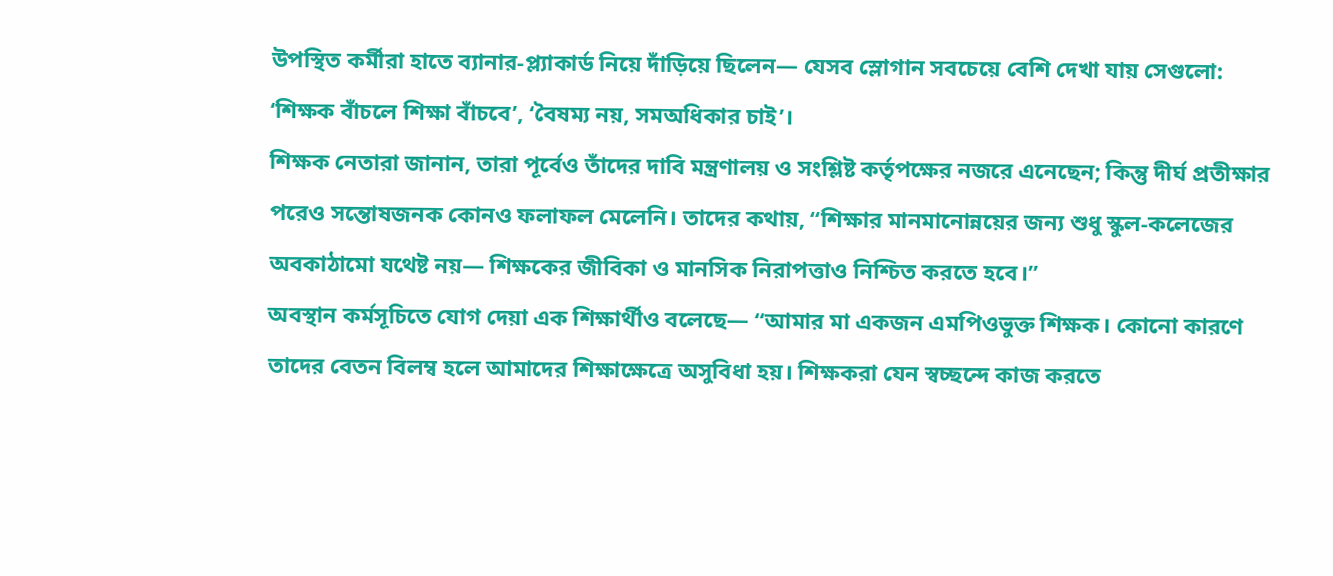উপস্থিত কর্মীরা হাতে ব্যানার-প্ল্যাকার্ড নিয়ে দাঁড়িয়ে ছিলেন— যেসব স্লোগান সবচেয়ে বেশি দেখা যায় সেগুলো: ‘শিক্ষক বাঁচলে শিক্ষা বাঁচবে’, ‘বৈষম্য নয়, সমঅধিকার চাই’।
শিক্ষক নেতারা জানান, তারা পূর্বেও তাঁদের দাবি মন্ত্রণালয় ও সংশ্লিষ্ট কর্তৃপক্ষের নজরে এনেছেন; কিন্তু দীর্ঘ প্রতীক্ষার পরেও সন্তোষজনক কোনও ফলাফল মেলেনি। তাদের কথায়, “শিক্ষার মানমানোন্নয়ের জন্য শুধু স্কুল-কলেজের অবকাঠামো যথেষ্ট নয়— শিক্ষকের জীবিকা ও মানসিক নিরাপত্তাও নিশ্চিত করতে হবে।”
অবস্থান কর্মসূচিতে যোগ দেয়া এক শিক্ষার্থীও বলেছে— “আমার মা একজন এমপিওভুক্ত শিক্ষক। কোনো কারণে তাদের বেতন বিলম্ব হলে আমাদের শিক্ষাক্ষেত্রে অসুবিধা হয়। শিক্ষকরা যেন স্বচ্ছন্দে কাজ করতে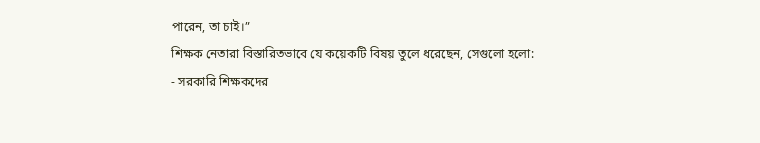পারেন, তা চাই।”
শিক্ষক নেতারা বিস্তারিতভাবে যে কয়েকটি বিষয় তুলে ধরেছেন, সেগুলো হলো:
- সরকারি শিক্ষকদের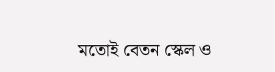মতোই বেতন স্কেল ও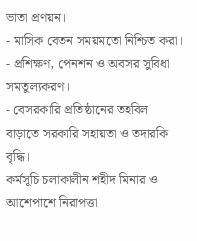ভাতা প্রণয়ন।
- মাসিক বেতন সময়মতো নিশ্চিত করা।
- প্রশিক্ষণ, পেনশন ও অবসর সুবিধা সমতুল্যকরণ।
- বেসরকারি প্রতিষ্ঠানের তহবিল বাড়াতে সরকারি সহায়তা ও তদারকি বৃদ্ধি।
কর্মসূচি চলাকালীন শহীদ মিনার ও আশেপাশে নিরাপত্তা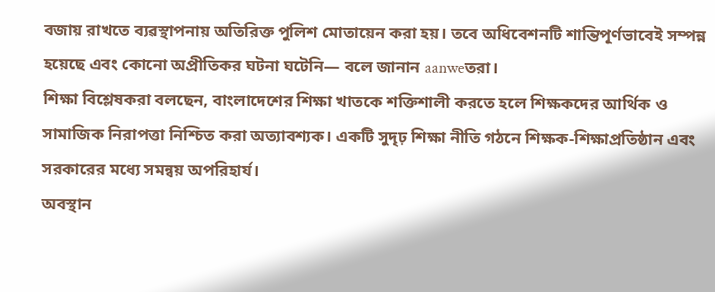বজায় রাখতে ব্যৱস্থাপনায় অতিরিক্ত পুলিশ মোতায়েন করা হয়। তবে অধিবেশনটি শান্তিপূর্ণভাবেই সম্পন্ন হয়েছে এবং কোনো অপ্রীতিকর ঘটনা ঘটেনি— বলে জানান aanweতরা।
শিক্ষা বিশ্লেষকরা বলছেন, বাংলাদেশের শিক্ষা খাতকে শক্তিশালী করতে হলে শিক্ষকদের আর্থিক ও সামাজিক নিরাপত্তা নিশ্চিত করা অত্যাবশ্যক। একটি সুদৃঢ় শিক্ষা নীতি গঠনে শিক্ষক-শিক্ষাপ্রতিষ্ঠান এবং সরকারের মধ্যে সমন্বয় অপরিহার্য।
অবস্থান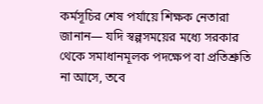কর্মসূচির শেষ পর্যায়ে শিক্ষক নেতারা জানান— যদি স্বল্পসময়ের মধ্যে সরকার থেকে সমাধানমূলক পদক্ষেপ বা প্রতিশ্রুতি না আসে, তবে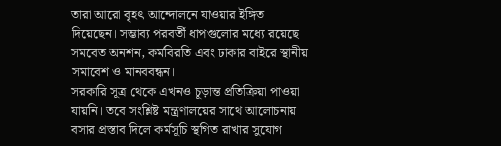তারা আরো বৃহৎ আন্দোলনে যাওয়ার ইঙ্গিত দিয়েছেন। সম্ভাব্য পরবর্তী ধাপগুলোর মধ্যে রয়েছে সমবেত অনশন, কর্মবিরতি এবং ঢাকার বাইরে স্থানীয় সমাবেশ ও মানববন্ধন।
সরকারি সূত্র থেকে এখনও চূড়ান্ত প্রতিক্রিয়া পাওয়া যায়নি। তবে সংশ্লিষ্ট মন্ত্রণালয়ের সাথে আলোচনায় বসার প্রস্তাব দিলে কর্মসূচি স্থগিত রাখার সুযোগ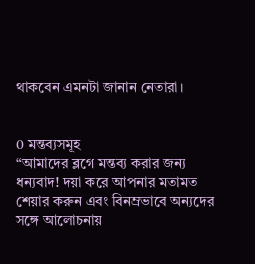থাকবেন এমনটা জানান নেতারা।


0 মন্তব্যসমূহ
“আমাদের ব্লগে মন্তব্য করার জন্য ধন্যবাদ! দয়া করে আপনার মতামত শেয়ার করুন এবং বিনম্রভাবে অন্যদের সঙ্গে আলোচনায়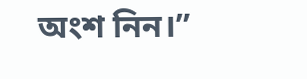অংশ নিন।”